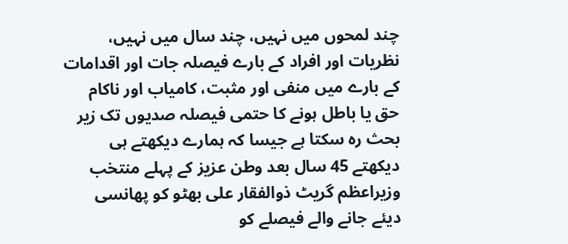چند لمحوں میں نہیں، چند سال میں نہیں، نظریات اور افراد کے بارے فیصلہ جات اور اقدامات کے بارے میں منفی اور مثبت، کامیاب اور ناکام حق یا باطل ہونے کا حتمی فیصلہ صدیوں تک زیر بحث رہ سکتا ہے جیسا کہ ہمارے دیکھتے ہی دیکھتے 45 سال بعد وطن عزیز کے پہلے منتخب وزیراعظم گریٹ ذوالفقار علی بھٹو کو پھانسی دیئے جانے والے فیصلے کو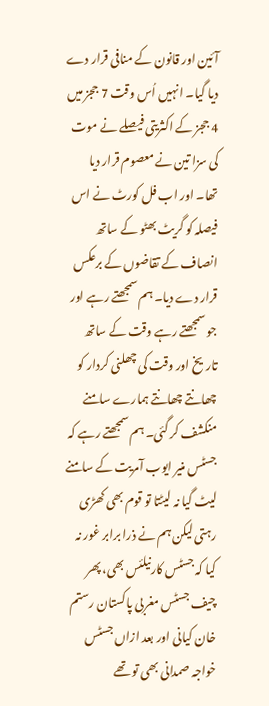آئین اور قانون کے منافی قرار دے دیا گیا۔ انہیں اُس وقت 7 ججز میں 4 ججز کے اکثریتی فیصلے نے موت کی سزا تین نے معصوم قرار دیا تھا۔ اور اب فل کورٹ نے اس فیصلہ کو گریٹ بھٹو کے ساتھ انصاف کے تقاضوں کے برعکس قرار دے دیا۔ ہم سمجھتے رہے اور جو سمجھتے رہے وقت کے ساتھ تاریخ اور وقت کی چھلنی کردار کو چھانتے چھانتے ہمارے سامنے منکشف کر گئی۔ ہم سمجھتے رہے کہ جسٹس منیر ایوب آمریت کے سامنے لیٹ گیا نہ لیٹتا تو قوم بھی کھڑی رہتی لیکن ہم نے ذرا برابر غور نہ کیا کہ جسٹس کارنیلئس بھی، پھر چیف جسٹس مغربی پاکستان رستم خان کیانی اور بعد ازاں جسٹس خواجہ صمدانی بھی تو تھے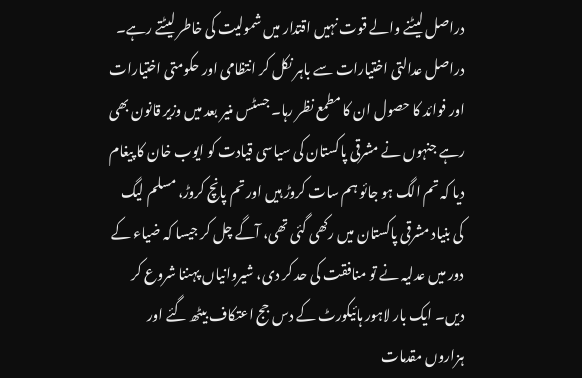دراصل لیٹنے والے قوت نہیں اقتدار میں شمولیت کی خاطر لیٹتے رہے۔ دراصل عدالتی اختیارات سے باہر نکل کر انتظامی اور حکومتی اختیارات اور فوائد کا حصول ان کا مطمع نظر رہا۔ جسٹس منیر بعد میں وزیر قانون بھی رہے جنہوں نے مشرقی پاکستان کی سیاسی قیادت کو ایوب خان کا پیغام دیا کہ تم الگ ہو جائو ہم سات کروڑ ہیں اور تم پانچ کروڑ، مسلم لیگ کی بنیاد مشرقی پاکستان میں رکھی گئی تھی، آگے چل کر جیسا کہ ضیاء کے دور میں عدلیہ نے تو منافقت کی حد کر دی، شیروانیاں پہننا شروع کر دیں۔ ایک بار لاہور ہائیکورٹ کے دس جج اعتکاف بیٹھ گئے اور ہزاروں مقدمات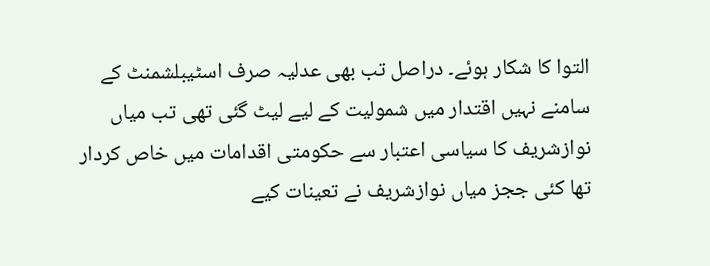التوا کا شکار ہوئے۔ دراصل تب بھی عدلیہ صرف اسٹیبلشمنٹ کے سامنے نہیں اقتدار میں شمولیت کے لیے لیٹ گئی تھی تب میاں نوازشریف کا سیاسی اعتبار سے حکومتی اقدامات میں خاص کردار تھا کئی ججز میاں نوازشریف نے تعینات کیے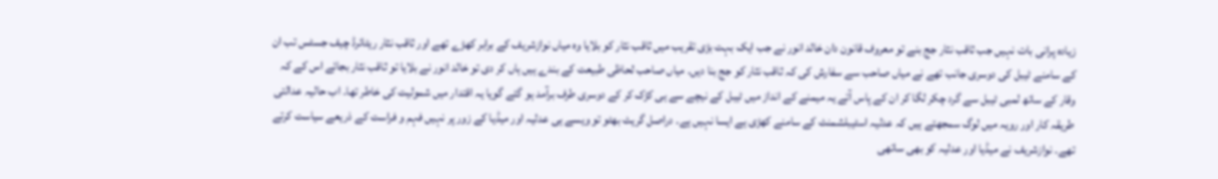زیادہ پرانی بات نہیں جب ثاقب نثار جج بنے تو معروف قانون دان خالد انور نے جب ایک بہت بڑی تقریب میں ثاقب نثار کو بلایا وہ میاں نوازشریف کے برابر کھڑے تھے اور ثاقب نثار ریٹائرڈ چیف جسٹس تب ان کے سامنے ٹیبل کی دوسری جانب تھے نے میاں صاحب سے سفارش کی کہ ثاقب نثار کو جج بنا دیں۔ میاں صاحب لحاظی طبیعت کے بندے ہیں ہاں کر دی تو خالد انور نے بلایا تو ثاقب نثار بجائے اس کے کہ وقار کے ساتھ لمبی ٹیبل سے گرد چکر لگا کر ان کے پاس آتے یہ میمنے کے انداز میں ٹیبل کے نیچے سے ہی کڑک کر کے دوسری طرف برآمد ہو گئے گویا یہ اقتدار میں شمولیت کی خاطر تھا۔ اب حالیہ عدالتی طریقہ کار اور رویہ میں لوگ سمجھتے ہیں کہ عدلیہ اسٹیبلشمنٹ کے سامنے کھڑی ہے ایسا نہیں ہے۔ دراصل گریٹ بھٹو تو ویسے ہی عدلیہ اور میڈیا کے زور پر نہیں فہم و فراست کے ذریعے سیاست کرتے تھے۔ نوازشریف نے میڈیا اور عدلیہ کو بھی ساتھی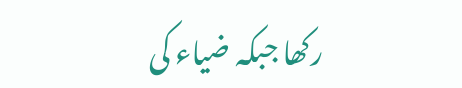رکھا جبکہ ضیاء کی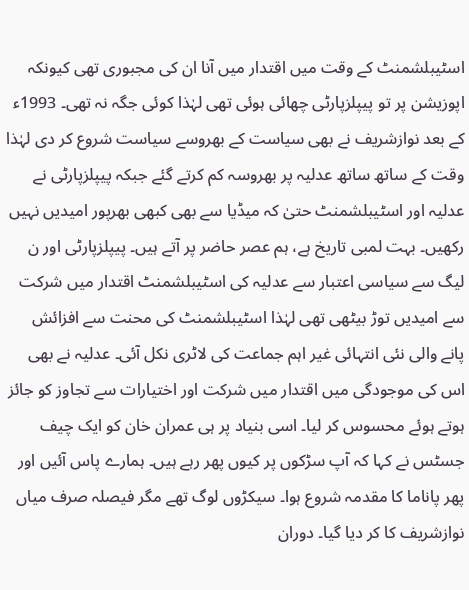اسٹیبلشمنٹ کے وقت میں اقتدار میں آنا ان کی مجبوری تھی کیونکہ اپوزیشن پر تو پیپلزپارٹی چھائی ہوئی تھی لہٰذا کوئی جگہ نہ تھی۔ 1993ء کے بعد نوازشریف نے بھی سیاست کے بھروسے سیاست شروع کر دی لہٰذا وقت کے ساتھ ساتھ عدلیہ پر بھروسہ کم کرتے گئے جبکہ پیپلزپارٹی نے عدلیہ اور اسٹیبلشمنٹ حتیٰ کہ میڈیا سے بھی کبھی بھرپور امیدیں نہیں رکھیں۔ بہت لمبی تاریخ ہے، ہم عصر حاضر پر آتے ہیں۔ پیپلزپارٹی اور ن لیگ سے سیاسی اعتبار سے عدلیہ کی اسٹیبلشمنٹ اقتدار میں شرکت سے امیدیں توڑ بیٹھی تھی لہٰذا اسٹیبلشمنٹ کی محنت سے افزائش پانے والی نئی انتہائی غیر اہم جماعت کی لاٹری نکل آئی۔ عدلیہ نے بھی اس کی موجودگی میں اقتدار میں شرکت اور اختیارات سے تجاوز کو جائز ہوتے ہوئے محسوس کر لیا۔ اسی بنیاد پر ہی عمران خان کو ایک چیف جسٹس نے کہا کہ آپ سڑکوں پر کیوں پھر رہے ہیں۔ ہمارے پاس آئیں اور پھر پاناما کا مقدمہ شروع ہوا۔ سیکڑوں لوگ تھے مگر فیصلہ صرف میاں نوازشریف کا کر دیا گیا۔ دوران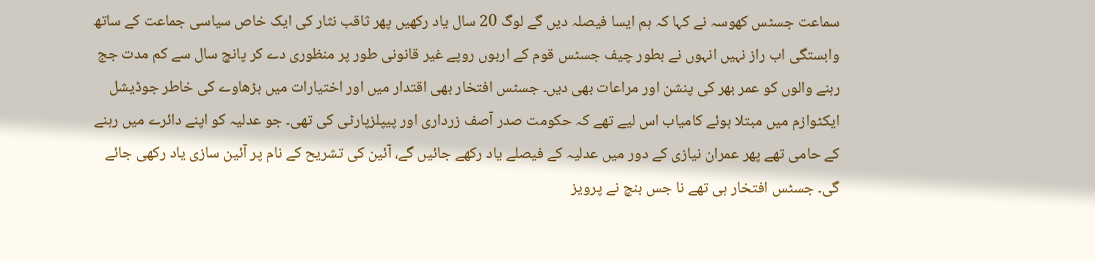سماعت جسٹس کھوسہ نے کہا کہ ہم ایسا فیصلہ دیں گے لوگ 20 سال یاد رکھیں پھر ثاقب نثار کی ایک خاص سیاسی جماعت کے ساتھ وابستگی اب راز نہیں انہوں نے بطور چیف جسٹس قوم کے اربوں روپے غیر قانونی طور پر منظوری دے کر پانچ سال سے کم مدت جج رہنے والوں کو عمر بھر کی پنشن اور مراعات بھی دیں۔ جسٹس افتخار بھی اقتدار میں اور اختیارات میں بڑھاوے کی خاطر جوڈیشل ایکٹوازم میں مبتلا ہوئے کامیاب اس لیے تھے کہ حکومت صدر آصف زرداری اور پیپلزپارٹی کی تھی۔ جو عدلیہ کو اپنے دائرے میں رہنے کے حامی تھے پھر عمران نیازی کے دور میں عدلیہ کے فیصلے یاد رکھے جائیں گے، آئین کی تشریح کے نام پر آئین سازی یاد رکھی جائے گی۔ جسٹس افتخار ہی تھے نا جس بنچ نے پرویز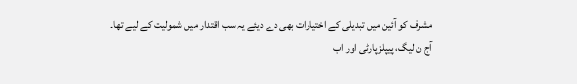مشرف کو آئین میں تبدیلی کے اختیارات بھی دے دیئے یہ سب اقتدار میں شمولیت کے لیے تھا۔
آج ن لیگ، پیپلزپارٹی اور اب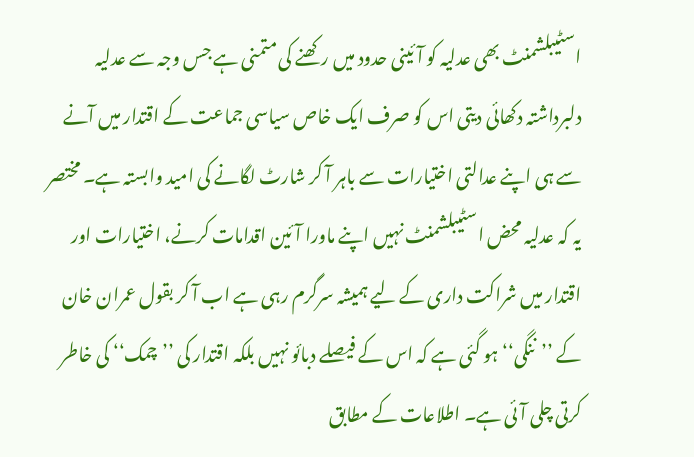اسٹیبلشمنٹ بھی عدلیہ کو آئینی حدود میں رکھنے کی متمنی ہے جس وجہ سے عدلیہ دلبرداشتہ دکھائی دیتی اس کو صرف ایک خاص سیاسی جماعت کے اقتدار میں آنے سے ہی اپنے عدالتی اختیارات سے باہر آ کر شارٹ لگانے کی امید وابستہ ہے۔ مختصر یہ کہ عدلیہ محض اسٹیبلشمنٹ نہیں اپنے ماورا آئین اقدامات کرنے، اختیارات اور اقتدار میں شراکت داری کے لیے ہمیشہ سرگرم رہی ہے اب آ کر بقول عمران خان کے ’’ننگی‘‘ ہو گئی ہے کہ اس کے فیصلے دبائو نہیں بلکہ اقتدار کی ’’چمک‘‘ کی خاطر کرتی چلی آئی ہے۔ اطلاعات کے مطابق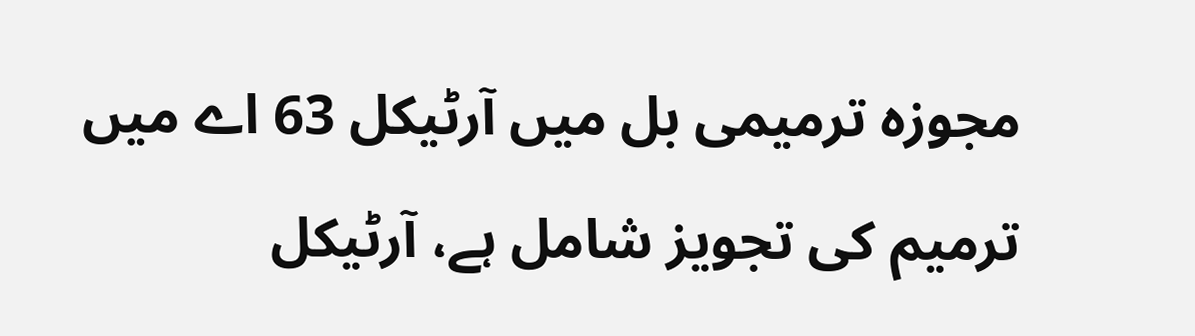مجوزہ ترمیمی بل میں آرٹیکل 63 اے میں ترمیم کی تجویز شامل ہے، آرٹیکل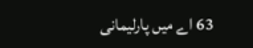63 اے میں پارلیمانی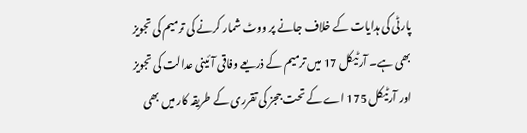پارٹی کی ہدایات کے خلاف جانے پر ووٹ شمار کرنے کی ترمیم کی تجویز بھی ہے۔ آرٹیکل 17 میں ترمیم کے ذریعے وفاقی آئینی عدالت کی تجویز اور آرٹیکل 175 اے کے تحت ججز کی تقرری کے طریقہ کار میں بھی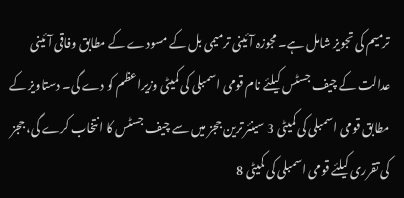ترمیم کی تجویز شامل ہے۔ مجوزہ آئینی ترمیمی بل کے مسودے کے مطابق وفاقی آئینی عدالت کے چیف جسٹس کیلئے نام قومی اسمبلی کی کمیٹی وزیراعظم کو دے گی۔ دستاویز کے مطابق قومی اسمبلی کی کمیٹی 3 سینئر ترین ججز میں سے چیف جسٹس کا انتخاب کرے گی، ججز کی تقرری کیلئے قومی اسمبلی کی کمیٹی 8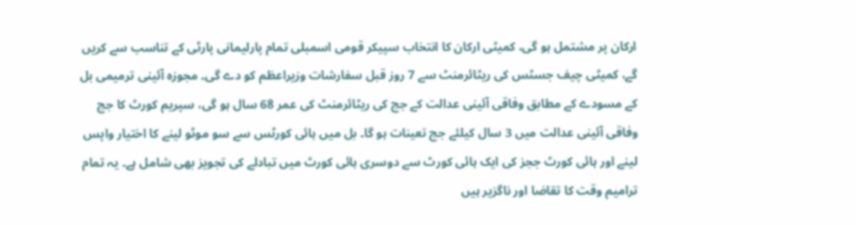ارکان پر مشتمل ہو گی، کمیٹی ارکان کا انتخاب سپیکر قومی اسمبلی تمام پارلیمانی پارٹی کے تناسب سے کریں گے، کمیٹی چیف جسٹس کی ریٹائرمنٹ سے 7 روز قبل سفارشات وزیراعظم کو دے گی۔ مجوزہ آئینی ترمیمی بل کے مسودے کے مطابق وفاقی آئینی عدالت کے جج کی ریٹائرمنٹ کی عمر 68 سال ہو گی، سپریم کورٹ کا جج وفاقی آئینی عدالت میں 3 سال کیلئے جج تعینات ہو گا۔ بل میں ہائی کورٹس سے سو موٹو لینے کا اختیار واپس لینے اور ہائی کورٹ ججز کی ایک ہائی کورٹ سے دوسری ہائی کورٹ میں تبادلے کی تجویز بھی شامل ہے۔ یہ تمام ترامیم وقت کا تقاضا اور ناگزیر ہیں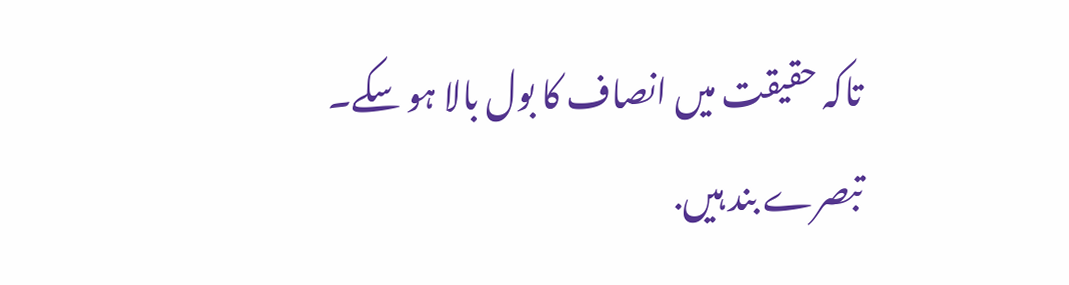تاکہ حقیقت میں انصاف کا بول بالا ہو سکے۔
تبصرے بند ہیں.